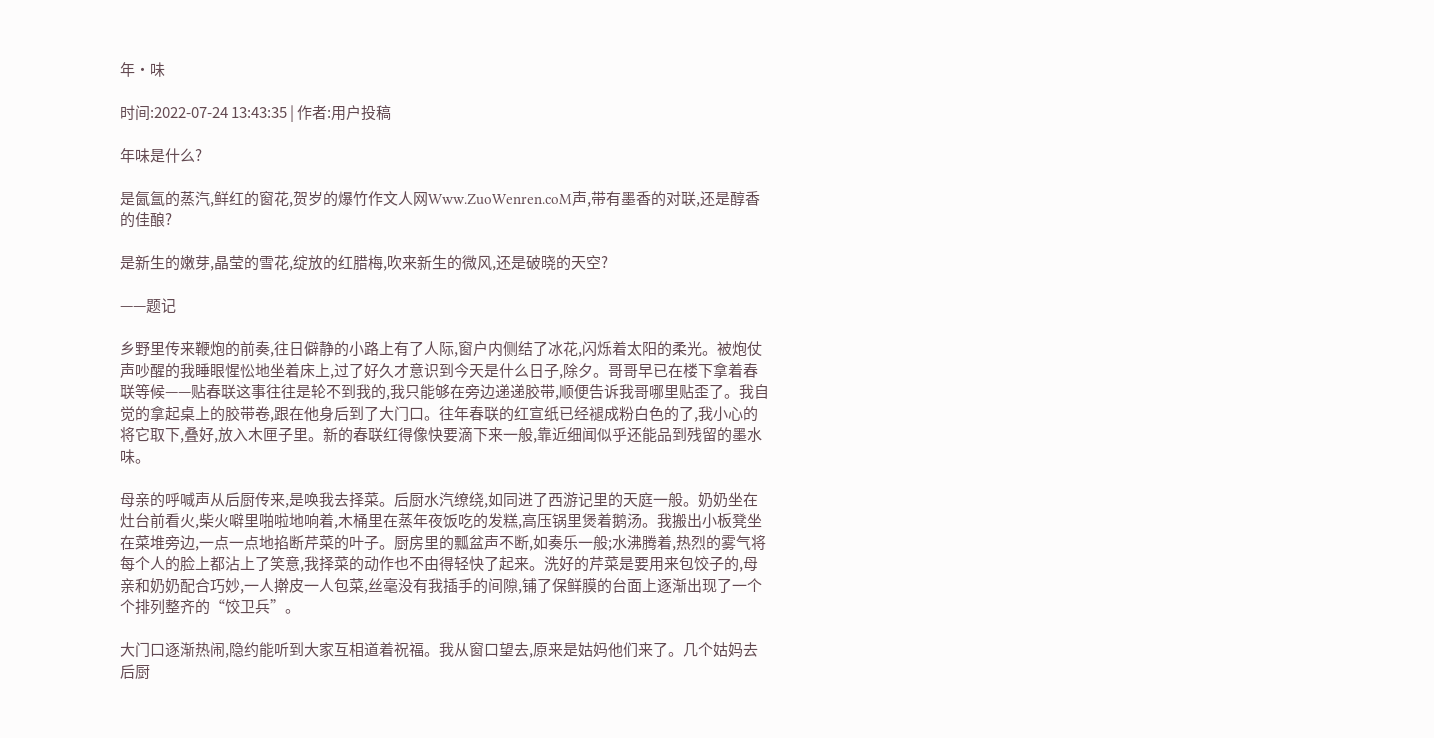年·味

时间:2022-07-24 13:43:35 | 作者:用户投稿

年味是什么?

是氤氲的蒸汽,鲜红的窗花,贺岁的爆竹作文人网Www.ZuoWenren.coM声,带有墨香的对联,还是醇香的佳酿?

是新生的嫩芽,晶莹的雪花,绽放的红腊梅,吹来新生的微风,还是破晓的天空?

——题记

乡野里传来鞭炮的前奏,往日僻静的小路上有了人际,窗户内侧结了冰花,闪烁着太阳的柔光。被炮仗声吵醒的我睡眼惺忪地坐着床上,过了好久才意识到今天是什么日子,除夕。哥哥早已在楼下拿着春联等候——贴春联这事往往是轮不到我的,我只能够在旁边递递胶带,顺便告诉我哥哪里贴歪了。我自觉的拿起桌上的胶带卷,跟在他身后到了大门口。往年春联的红宣纸已经褪成粉白色的了,我小心的将它取下,叠好,放入木匣子里。新的春联红得像快要滴下来一般,靠近细闻似乎还能品到残留的墨水味。

母亲的呼喊声从后厨传来,是唤我去择菜。后厨水汽缭绕,如同进了西游记里的天庭一般。奶奶坐在灶台前看火,柴火噼里啪啦地响着,木桶里在蒸年夜饭吃的发糕,高压锅里煲着鹅汤。我搬出小板凳坐在菜堆旁边,一点一点地掐断芹菜的叶子。厨房里的瓢盆声不断,如奏乐一般;水沸腾着,热烈的雾气将每个人的脸上都沾上了笑意,我择菜的动作也不由得轻快了起来。洗好的芹菜是要用来包饺子的,母亲和奶奶配合巧妙,一人擀皮一人包菜,丝毫没有我插手的间隙,铺了保鲜膜的台面上逐渐出现了一个个排列整齐的“饺卫兵”。

大门口逐渐热闹,隐约能听到大家互相道着祝福。我从窗口望去,原来是姑妈他们来了。几个姑妈去后厨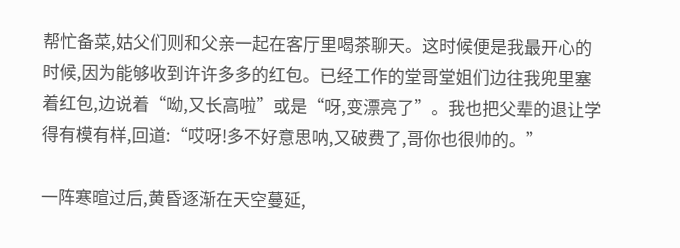帮忙备菜,姑父们则和父亲一起在客厅里喝茶聊天。这时候便是我最开心的时候,因为能够收到许许多多的红包。已经工作的堂哥堂姐们边往我兜里塞着红包,边说着“呦,又长高啦”或是“呀,变漂亮了”。我也把父辈的退让学得有模有样,回道:“哎呀!多不好意思呐,又破费了,哥你也很帅的。”

一阵寒暄过后,黄昏逐渐在天空蔓延,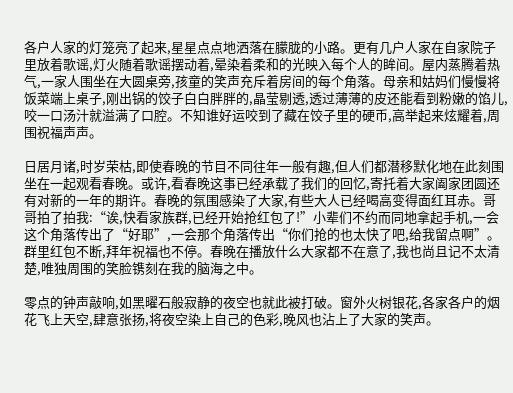各户人家的灯笼亮了起来,星星点点地洒落在朦胧的小路。更有几户人家在自家院子里放着歌谣,灯火随着歌谣摆动着,晕染着柔和的光映入每个人的眸间。屋内蒸腾着热气,一家人围坐在大圆桌旁,孩童的笑声充斥着房间的每个角落。母亲和姑妈们慢慢将饭菜端上桌子,刚出锅的饺子白白胖胖的,晶莹剔透,透过薄薄的皮还能看到粉嫩的馅儿,咬一口汤汁就溢满了口腔。不知谁好运咬到了藏在饺子里的硬币,高举起来炫耀着,周围祝福声声。

日居月诸,时岁荣枯,即使春晚的节目不同往年一般有趣,但人们都潜移默化地在此刻围坐在一起观看春晚。或许,看春晚这事已经承载了我们的回忆,寄托着大家阖家团圆还有对新的一年的期许。春晚的氛围感染了大家,有些大人已经喝高变得面红耳赤。哥哥拍了拍我:“诶,快看家族群,已经开始抢红包了!”小辈们不约而同地拿起手机,一会这个角落传出了“好耶”,一会那个角落传出“你们抢的也太快了吧,给我留点啊”。群里红包不断,拜年祝福也不停。春晚在播放什么大家都不在意了,我也尚且记不太清楚,唯独周围的笑脸镌刻在我的脑海之中。

零点的钟声敲响,如黑曜石般寂静的夜空也就此被打破。窗外火树银花,各家各户的烟花飞上天空,肆意张扬,将夜空染上自己的色彩,晚风也沾上了大家的笑声。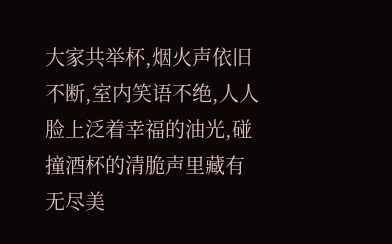大家共举杯,烟火声依旧不断,室内笑语不绝,人人脸上泛着幸福的油光,碰撞酒杯的清脆声里藏有无尽美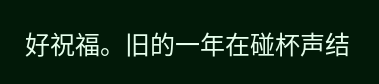好祝福。旧的一年在碰杯声结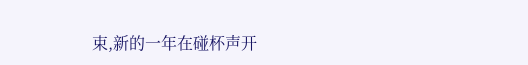束,新的一年在碰杯声开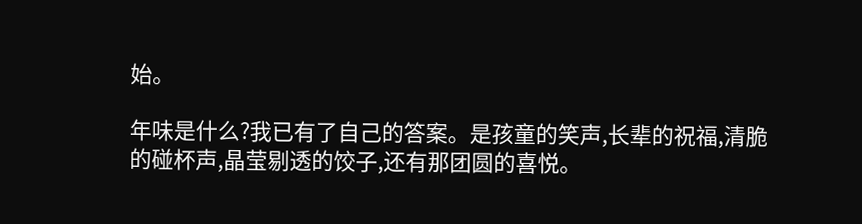始。

年味是什么?我已有了自己的答案。是孩童的笑声,长辈的祝福,清脆的碰杯声,晶莹剔透的饺子,还有那团圆的喜悦。